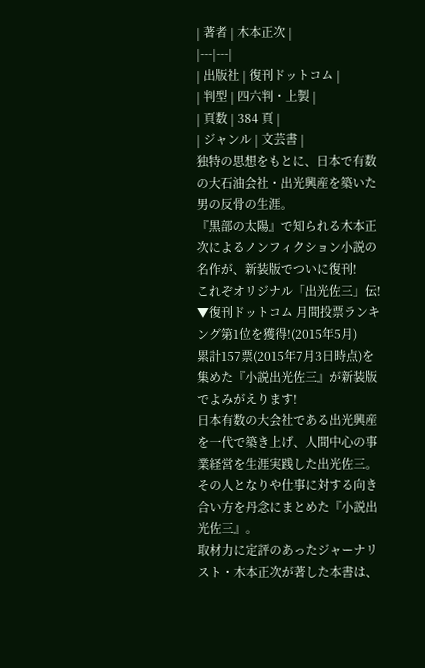| 著者 | 木本正次 |
|---|---|
| 出版社 | 復刊ドットコム |
| 判型 | 四六判・上製 |
| 頁数 | 384 頁 |
| ジャンル | 文芸書 |
独特の思想をもとに、日本で有数の大石油会社・出光興産を築いた男の反骨の生涯。
『黒部の太陽』で知られる木本正次によるノンフィクション小説の名作が、新装版でついに復刊!
これぞオリジナル「出光佐三」伝!
▼復刊ドットコム 月間投票ランキング第1位を獲得!(2015年5月)
累計157票(2015年7月3日時点)を集めた『小説出光佐三』が新装版でよみがえります!
日本有数の大会社である出光興産を一代で築き上げ、人間中心の事業経営を生涯実践した出光佐三。
その人となりや仕事に対する向き合い方を丹念にまとめた『小説出光佐三』。
取材力に定評のあったジャーナリスト・木本正次が著した本書は、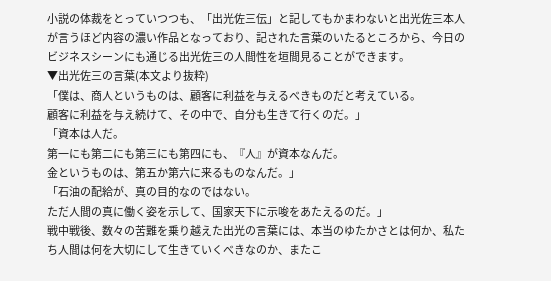小説の体裁をとっていつつも、「出光佐三伝」と記してもかまわないと出光佐三本人が言うほど内容の濃い作品となっており、記された言葉のいたるところから、今日のビジネスシーンにも通じる出光佐三の人間性を垣間見ることができます。
▼出光佐三の言葉(本文より抜粋)
「僕は、商人というものは、顧客に利益を与えるべきものだと考えている。
顧客に利益を与え続けて、その中で、自分も生きて行くのだ。」
「資本は人だ。
第一にも第二にも第三にも第四にも、『人』が資本なんだ。
金というものは、第五か第六に来るものなんだ。」
「石油の配給が、真の目的なのではない。
ただ人間の真に働く姿を示して、国家天下に示唆をあたえるのだ。」
戦中戦後、数々の苦難を乗り越えた出光の言葉には、本当のゆたかさとは何か、私たち人間は何を大切にして生きていくべきなのか、またこ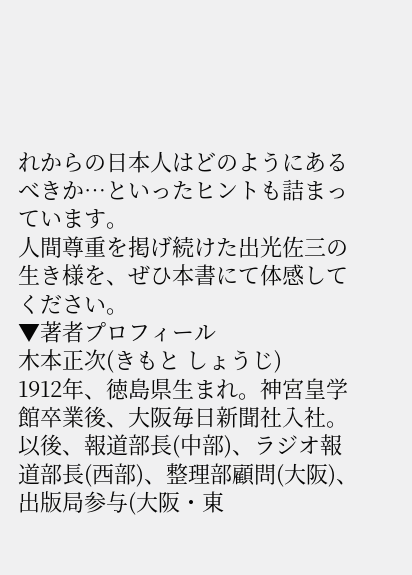れからの日本人はどのようにあるべきか…といったヒントも詰まっています。
人間尊重を掲げ続けた出光佐三の生き様を、ぜひ本書にて体感してください。
▼著者プロフィール
木本正次(きもと しょうじ)
1912年、徳島県生まれ。神宮皇学館卒業後、大阪毎日新聞社入社。以後、報道部長(中部)、ラジオ報道部長(西部)、整理部顧問(大阪)、出版局参与(大阪・東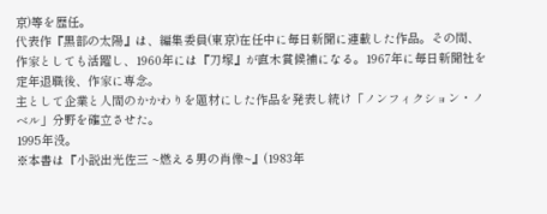京)等を歴任。
代表作『黒部の太陽』は、編集委員(東京)在任中に毎日新聞に連載した作品。その間、作家としても活躍し、1960年には『刀塚』が直木賞候補になる。1967年に毎日新聞社を定年退職後、作家に専念。
主として企業と人間のかかわりを題材にした作品を発表し続け「ノンフィクション・ノベル」分野を確立させた。
1995年没。
※本書は『小説出光佐三 ~燃える男の肖像~』(1983年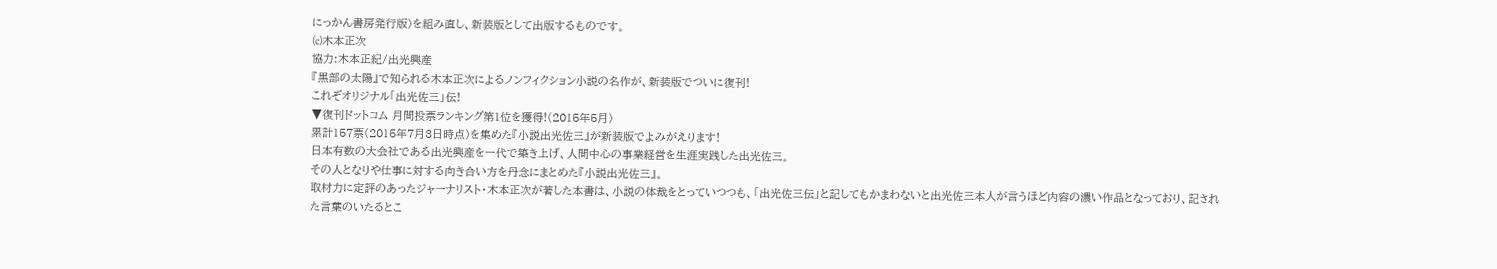にっかん書房発行版)を組み直し、新装版として出版するものです。
(c)木本正次
協力:木本正紀/出光興産
『黒部の太陽』で知られる木本正次によるノンフィクション小説の名作が、新装版でついに復刊!
これぞオリジナル「出光佐三」伝!
▼復刊ドットコム 月間投票ランキング第1位を獲得!(2015年5月)
累計157票(2015年7月3日時点)を集めた『小説出光佐三』が新装版でよみがえります!
日本有数の大会社である出光興産を一代で築き上げ、人間中心の事業経営を生涯実践した出光佐三。
その人となりや仕事に対する向き合い方を丹念にまとめた『小説出光佐三』。
取材力に定評のあったジャーナリスト・木本正次が著した本書は、小説の体裁をとっていつつも、「出光佐三伝」と記してもかまわないと出光佐三本人が言うほど内容の濃い作品となっており、記された言葉のいたるとこ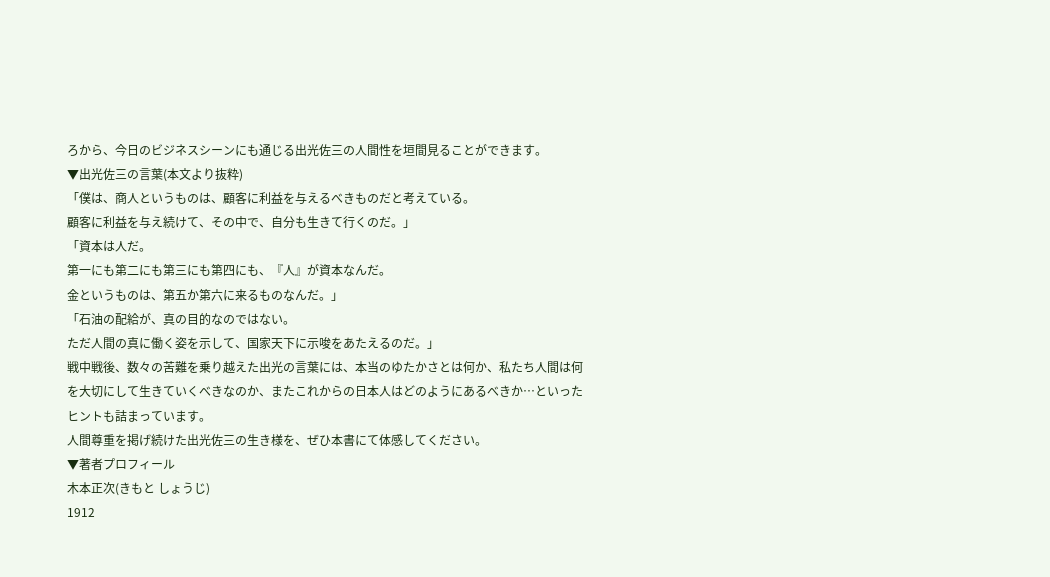ろから、今日のビジネスシーンにも通じる出光佐三の人間性を垣間見ることができます。
▼出光佐三の言葉(本文より抜粋)
「僕は、商人というものは、顧客に利益を与えるべきものだと考えている。
顧客に利益を与え続けて、その中で、自分も生きて行くのだ。」
「資本は人だ。
第一にも第二にも第三にも第四にも、『人』が資本なんだ。
金というものは、第五か第六に来るものなんだ。」
「石油の配給が、真の目的なのではない。
ただ人間の真に働く姿を示して、国家天下に示唆をあたえるのだ。」
戦中戦後、数々の苦難を乗り越えた出光の言葉には、本当のゆたかさとは何か、私たち人間は何を大切にして生きていくべきなのか、またこれからの日本人はどのようにあるべきか…といったヒントも詰まっています。
人間尊重を掲げ続けた出光佐三の生き様を、ぜひ本書にて体感してください。
▼著者プロフィール
木本正次(きもと しょうじ)
1912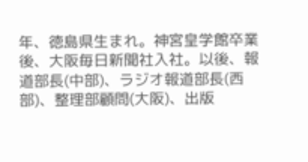年、徳島県生まれ。神宮皇学館卒業後、大阪毎日新聞社入社。以後、報道部長(中部)、ラジオ報道部長(西部)、整理部顧問(大阪)、出版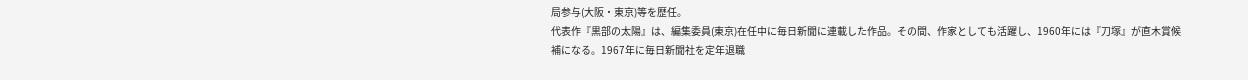局参与(大阪・東京)等を歴任。
代表作『黒部の太陽』は、編集委員(東京)在任中に毎日新聞に連載した作品。その間、作家としても活躍し、1960年には『刀塚』が直木賞候補になる。1967年に毎日新聞社を定年退職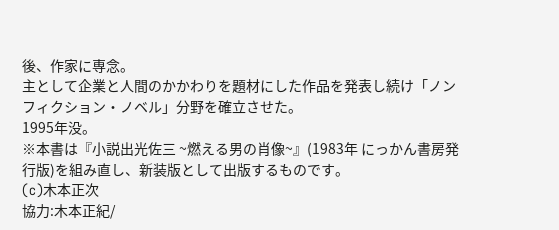後、作家に専念。
主として企業と人間のかかわりを題材にした作品を発表し続け「ノンフィクション・ノベル」分野を確立させた。
1995年没。
※本書は『小説出光佐三 ~燃える男の肖像~』(1983年 にっかん書房発行版)を組み直し、新装版として出版するものです。
(c)木本正次
協力:木本正紀/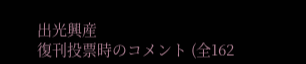出光興産
復刊投票時のコメント (全162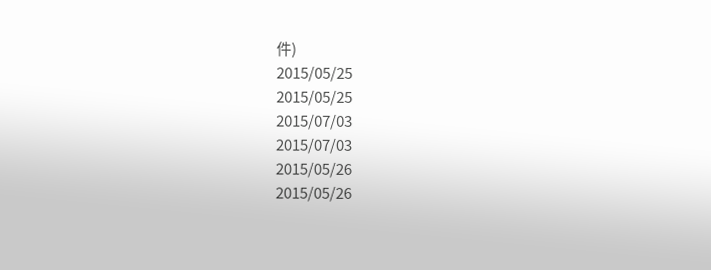件)
2015/05/25
2015/05/25
2015/07/03
2015/07/03
2015/05/26
2015/05/26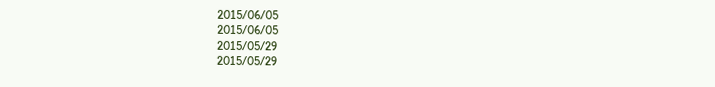2015/06/05
2015/06/05
2015/05/29
2015/05/29